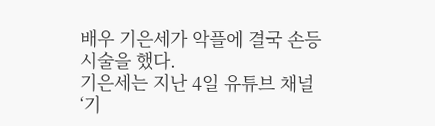배우 기은세가 악플에 결국 손등 시술을 했다.
기은세는 지난 4일 유튜브 채널 ‘기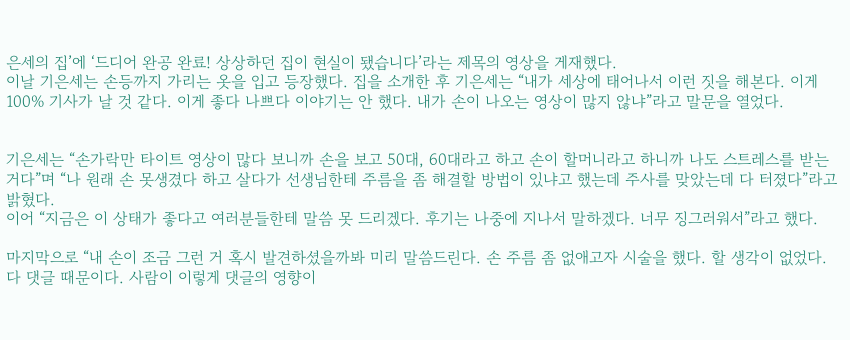은세의 집’에 ‘드디어 완공 완료! 상상하던 집이 현실이 됐습니다’라는 제목의 영상을 게재했다.
이날 기은세는 손등까지 가리는 옷을 입고 등장했다. 집을 소개한 후 기은세는 “내가 세상에 태어나서 이런 짓을 해본다. 이게 100% 기사가 날 것 같다. 이게 좋다 나쁘다 이야기는 안 했다. 내가 손이 나오는 영상이 많지 않냐”라고 말문을 열었다.


기은세는 “손가락만 타이트 영상이 많다 보니까 손을 보고 50대, 60대라고 하고 손이 할머니라고 하니까 나도 스트레스를 받는 거다”며 “나 원래 손 못생겼다 하고 살다가 선생님한테 주름을 좀 해결할 방법이 있냐고 했는데 주사를 맞았는데 다 터졌다”라고 밝혔다.
이어 “지금은 이 상태가 좋다고 여러분들한테 말씀 못 드리겠다. 후기는 나중에 지나서 말하겠다. 너무 징그러워서”라고 했다.

마지막으로 “내 손이 조금 그런 거 혹시 발견하셨을까봐 미리 말씀드린다. 손 주름 좀 없애고자 시술을 했다. 할 생각이 없었다. 다 댓글 때문이다. 사람이 이렇게 댓글의 영향이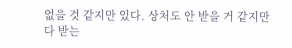없을 것 같지만 있다. 상처도 안 받을 거 같지만 다 받는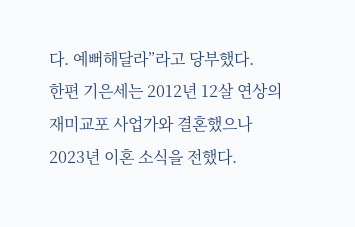다. 예뻐해달라”라고 당부했다.
한편 기은세는 2012년 12살 연상의 재미교포 사업가와 결혼했으나 2023년 이혼 소식을 전했다.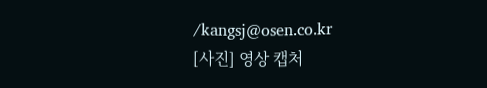/kangsj@osen.co.kr
[사진] 영상 캡처